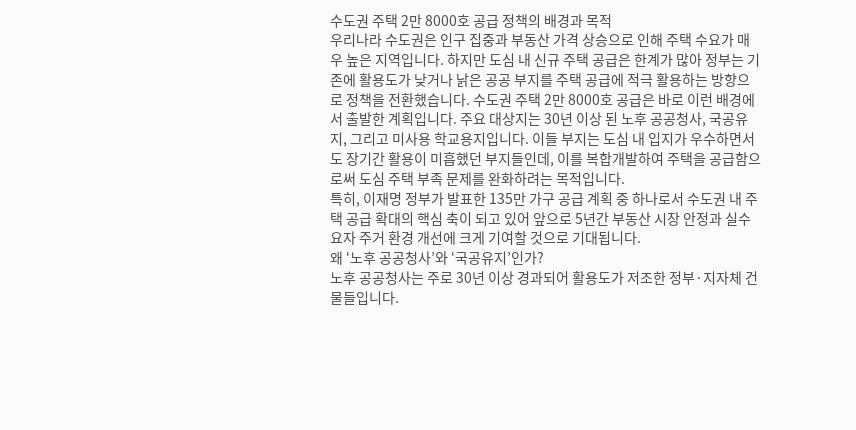수도권 주택 2만 8000호 공급 정책의 배경과 목적
우리나라 수도권은 인구 집중과 부동산 가격 상승으로 인해 주택 수요가 매우 높은 지역입니다. 하지만 도심 내 신규 주택 공급은 한계가 많아 정부는 기존에 활용도가 낮거나 낡은 공공 부지를 주택 공급에 적극 활용하는 방향으로 정책을 전환했습니다. 수도권 주택 2만 8000호 공급은 바로 이런 배경에서 출발한 계획입니다. 주요 대상지는 30년 이상 된 노후 공공청사, 국공유지, 그리고 미사용 학교용지입니다. 이들 부지는 도심 내 입지가 우수하면서도 장기간 활용이 미흡했던 부지들인데, 이를 복합개발하여 주택을 공급함으로써 도심 주택 부족 문제를 완화하려는 목적입니다.
특히, 이재명 정부가 발표한 135만 가구 공급 계획 중 하나로서 수도권 내 주택 공급 확대의 핵심 축이 되고 있어 앞으로 5년간 부동산 시장 안정과 실수요자 주거 환경 개선에 크게 기여할 것으로 기대됩니다.
왜 ‘노후 공공청사’와 ‘국공유지’인가?
노후 공공청사는 주로 30년 이상 경과되어 활용도가 저조한 정부·지자체 건물들입니다.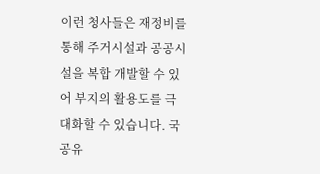이런 청사들은 재정비를 통해 주거시설과 공공시설을 복합 개발할 수 있어 부지의 활용도를 극대화할 수 있습니다. 국공유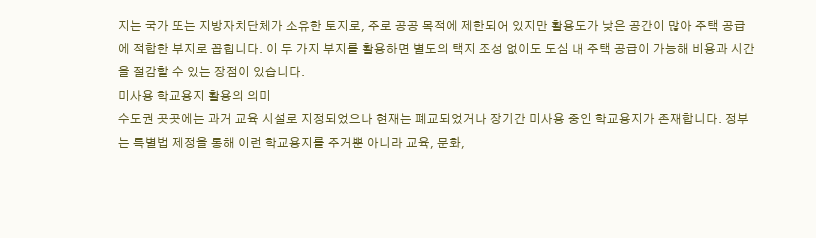지는 국가 또는 지방자치단체가 소유한 토지로, 주로 공공 목적에 제한되어 있지만 활용도가 낮은 공간이 많아 주택 공급에 적합한 부지로 꼽힙니다. 이 두 가지 부지를 활용하면 별도의 택지 조성 없이도 도심 내 주택 공급이 가능해 비용과 시간을 절감할 수 있는 장점이 있습니다.
미사용 학교용지 활용의 의미
수도권 곳곳에는 과거 교육 시설로 지정되었으나 현재는 폐교되었거나 장기간 미사용 중인 학교용지가 존재합니다. 정부는 특별법 제정을 통해 이런 학교용지를 주거뿐 아니라 교육, 문화,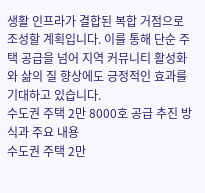생활 인프라가 결합된 복합 거점으로 조성할 계획입니다. 이를 통해 단순 주택 공급을 넘어 지역 커뮤니티 활성화와 삶의 질 향상에도 긍정적인 효과를 기대하고 있습니다.
수도권 주택 2만 8000호 공급 추진 방식과 주요 내용
수도권 주택 2만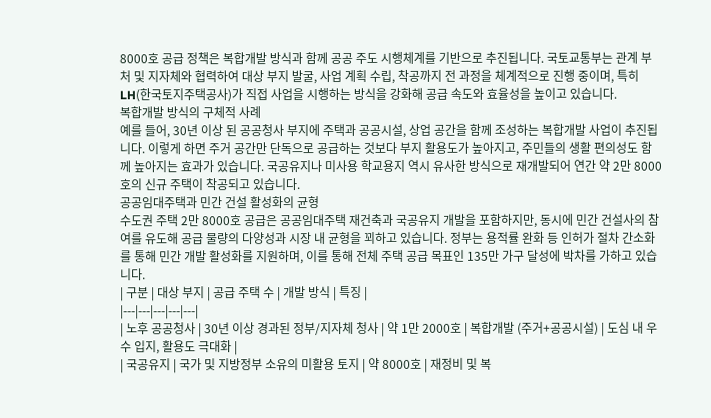8000호 공급 정책은 복합개발 방식과 함께 공공 주도 시행체계를 기반으로 추진됩니다. 국토교통부는 관계 부처 및 지자체와 협력하여 대상 부지 발굴, 사업 계획 수립, 착공까지 전 과정을 체계적으로 진행 중이며, 특히 LH(한국토지주택공사)가 직접 사업을 시행하는 방식을 강화해 공급 속도와 효율성을 높이고 있습니다.
복합개발 방식의 구체적 사례
예를 들어, 30년 이상 된 공공청사 부지에 주택과 공공시설, 상업 공간을 함께 조성하는 복합개발 사업이 추진됩니다. 이렇게 하면 주거 공간만 단독으로 공급하는 것보다 부지 활용도가 높아지고, 주민들의 생활 편의성도 함께 높아지는 효과가 있습니다. 국공유지나 미사용 학교용지 역시 유사한 방식으로 재개발되어 연간 약 2만 8000호의 신규 주택이 착공되고 있습니다.
공공임대주택과 민간 건설 활성화의 균형
수도권 주택 2만 8000호 공급은 공공임대주택 재건축과 국공유지 개발을 포함하지만, 동시에 민간 건설사의 참여를 유도해 공급 물량의 다양성과 시장 내 균형을 꾀하고 있습니다. 정부는 용적률 완화 등 인허가 절차 간소화를 통해 민간 개발 활성화를 지원하며, 이를 통해 전체 주택 공급 목표인 135만 가구 달성에 박차를 가하고 있습니다.
| 구분 | 대상 부지 | 공급 주택 수 | 개발 방식 | 특징 |
|---|---|---|---|---|
| 노후 공공청사 | 30년 이상 경과된 정부/지자체 청사 | 약 1만 2000호 | 복합개발 (주거+공공시설) | 도심 내 우수 입지, 활용도 극대화 |
| 국공유지 | 국가 및 지방정부 소유의 미활용 토지 | 약 8000호 | 재정비 및 복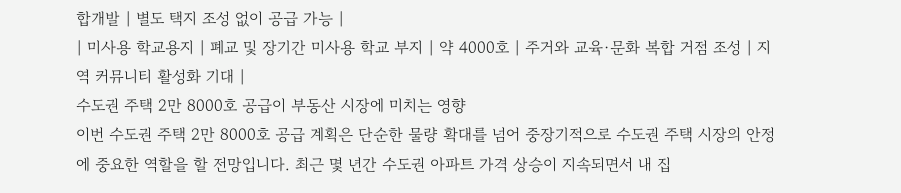합개발 | 별도 택지 조성 없이 공급 가능 |
| 미사용 학교용지 | 폐교 및 장기간 미사용 학교 부지 | 약 4000호 | 주거와 교육·문화 복합 거점 조성 | 지역 커뮤니티 활성화 기대 |
수도권 주택 2만 8000호 공급이 부동산 시장에 미치는 영향
이번 수도권 주택 2만 8000호 공급 계획은 단순한 물량 확대를 넘어 중장기적으로 수도권 주택 시장의 안정에 중요한 역할을 할 전망입니다. 최근 몇 년간 수도권 아파트 가격 상승이 지속되면서 내 집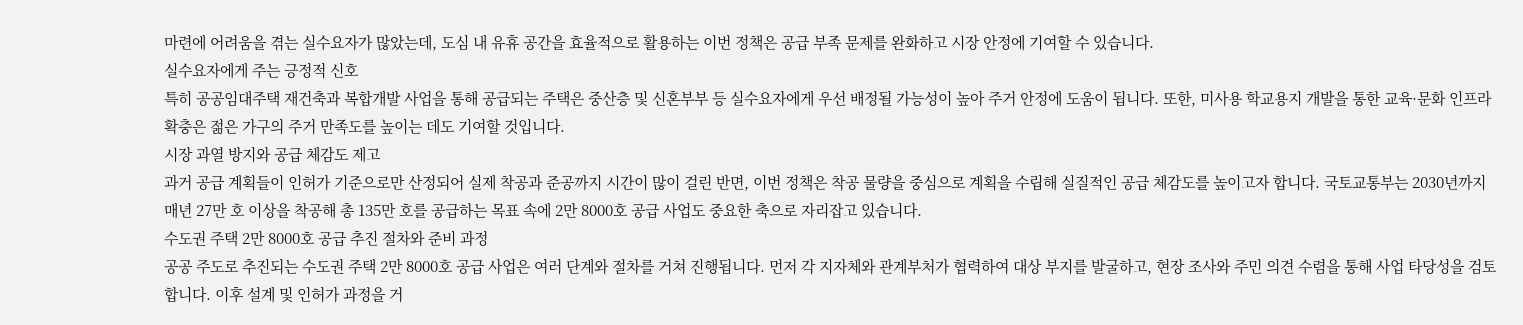마련에 어려움을 겪는 실수요자가 많았는데, 도심 내 유휴 공간을 효율적으로 활용하는 이번 정책은 공급 부족 문제를 완화하고 시장 안정에 기여할 수 있습니다.
실수요자에게 주는 긍정적 신호
특히 공공임대주택 재건축과 복합개발 사업을 통해 공급되는 주택은 중산층 및 신혼부부 등 실수요자에게 우선 배정될 가능성이 높아 주거 안정에 도움이 됩니다. 또한, 미사용 학교용지 개발을 통한 교육·문화 인프라 확충은 젊은 가구의 주거 만족도를 높이는 데도 기여할 것입니다.
시장 과열 방지와 공급 체감도 제고
과거 공급 계획들이 인허가 기준으로만 산정되어 실제 착공과 준공까지 시간이 많이 걸린 반면, 이번 정책은 착공 물량을 중심으로 계획을 수립해 실질적인 공급 체감도를 높이고자 합니다. 국토교통부는 2030년까지 매년 27만 호 이상을 착공해 총 135만 호를 공급하는 목표 속에 2만 8000호 공급 사업도 중요한 축으로 자리잡고 있습니다.
수도권 주택 2만 8000호 공급 추진 절차와 준비 과정
공공 주도로 추진되는 수도권 주택 2만 8000호 공급 사업은 여러 단계와 절차를 거쳐 진행됩니다. 먼저 각 지자체와 관계부처가 협력하여 대상 부지를 발굴하고, 현장 조사와 주민 의견 수렴을 통해 사업 타당성을 검토합니다. 이후 설계 및 인허가 과정을 거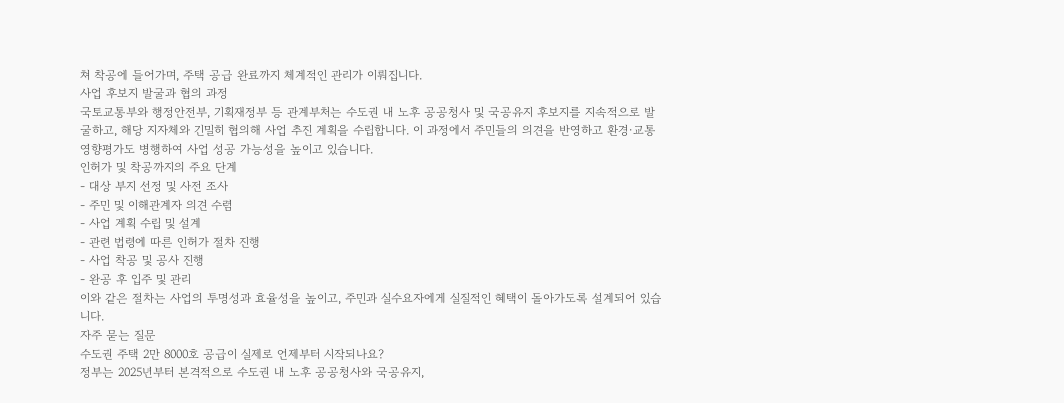쳐 착공에 들어가며, 주택 공급 완료까지 체계적인 관리가 이뤄집니다.
사업 후보지 발굴과 협의 과정
국토교통부와 행정안전부, 기획재정부 등 관계부처는 수도권 내 노후 공공청사 및 국공유지 후보지를 지속적으로 발굴하고, 해당 지자체와 긴밀히 협의해 사업 추진 계획을 수립합니다. 이 과정에서 주민들의 의견을 반영하고 환경·교통 영향평가도 병행하여 사업 성공 가능성을 높이고 있습니다.
인허가 및 착공까지의 주요 단계
- 대상 부지 선정 및 사전 조사
- 주민 및 이해관계자 의견 수렴
- 사업 계획 수립 및 설계
- 관련 법령에 따른 인허가 절차 진행
- 사업 착공 및 공사 진행
- 완공 후 입주 및 관리
이와 같은 절차는 사업의 투명성과 효율성을 높이고, 주민과 실수요자에게 실질적인 혜택이 돌아가도록 설계되어 있습니다.
자주 묻는 질문
수도권 주택 2만 8000호 공급이 실제로 언제부터 시작되나요?
정부는 2025년부터 본격적으로 수도권 내 노후 공공청사와 국공유지,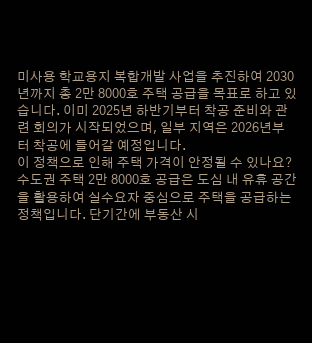미사용 학교용지 복합개발 사업을 추진하여 2030년까지 총 2만 8000호 주택 공급을 목표로 하고 있습니다. 이미 2025년 하반기부터 착공 준비와 관련 회의가 시작되었으며, 일부 지역은 2026년부터 착공에 들어갈 예정입니다.
이 정책으로 인해 주택 가격이 안정될 수 있나요?
수도권 주택 2만 8000호 공급은 도심 내 유휴 공간을 활용하여 실수요자 중심으로 주택을 공급하는 정책입니다. 단기간에 부동산 시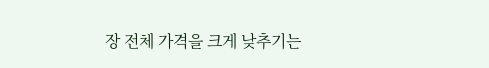장 전체 가격을 크게 낮추기는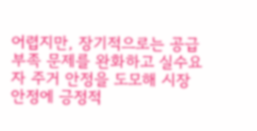어렵지만, 장기적으로는 공급 부족 문제를 완화하고 실수요자 주거 안정을 도모해 시장 안정에 긍정적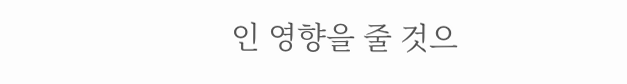인 영향을 줄 것으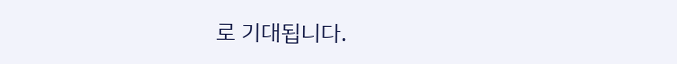로 기대됩니다.